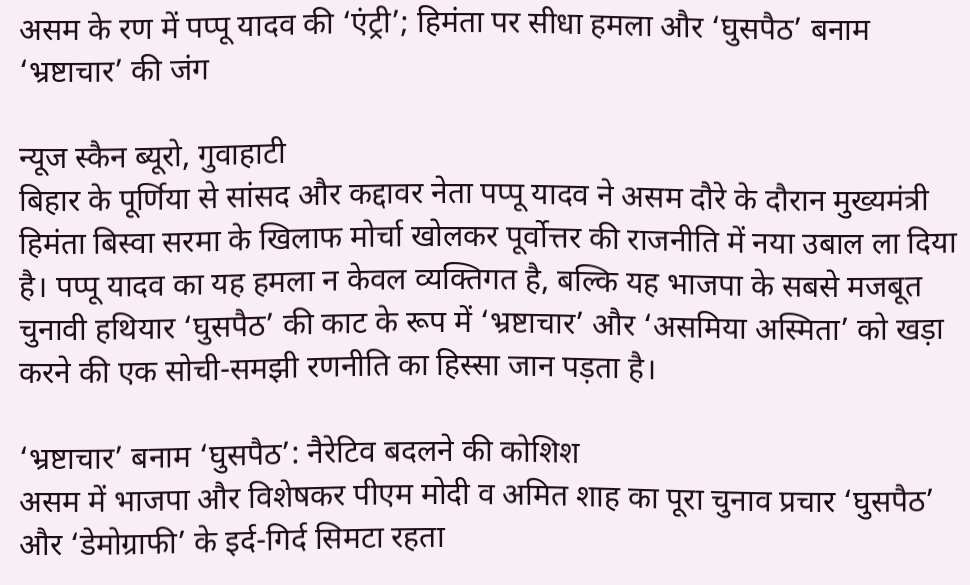असम के रण में पप्पू यादव की ‘एंट्री’; हिमंता पर सीधा हमला और ‘घुसपैठ’ बनाम ‘भ्रष्टाचार’ की जंग

न्यूज स्कैन ब्यूरो, गुवाहाटी
बिहार के पूर्णिया से सांसद और कद्दावर नेता पप्पू यादव ने असम दौरे के दौरान मुख्यमंत्री हिमंता बिस्वा सरमा के खिलाफ मोर्चा खोलकर पूर्वोत्तर की राजनीति में नया उबाल ला दिया है। पप्पू यादव का यह हमला न केवल व्यक्तिगत है, बल्कि यह भाजपा के सबसे मजबूत चुनावी हथियार ‘घुसपैठ’ की काट के रूप में ‘भ्रष्टाचार’ और ‘असमिया अस्मिता’ को खड़ा करने की एक सोची-समझी रणनीति का हिस्सा जान पड़ता है।

‘भ्रष्टाचार’ बनाम ‘घुसपैठ’: नैरेटिव बदलने की कोशिश
असम में भाजपा और विशेषकर पीएम मोदी व अमित शाह का पूरा चुनाव प्रचार ‘घुसपैठ’ और ‘डेमोग्राफी’ के इर्द-गिर्द सिमटा रहता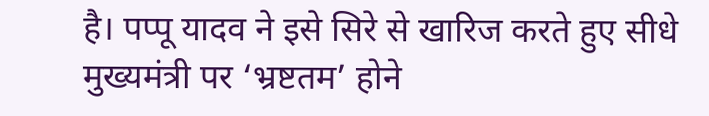है। पप्पू यादव ने इसे सिरे से खारिज करते हुए सीधे मुख्यमंत्री पर ‘भ्रष्टतम’ होने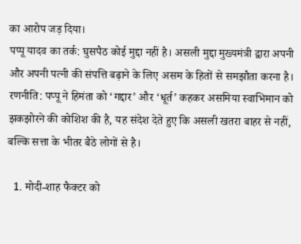का आरोप जड़ दिया।
पप्पू यादव का तर्क: घुसपैठ कोई मुद्दा नहीं है। असली मुद्दा मुख्यमंत्री द्वारा अपनी और अपनी पत्नी की संपत्ति बढ़ाने के लिए असम के हितों से समझौता करना है।
रणनीति: पप्पू ने हिमंता को ‘गद्दार’ और ‘धूर्त’ कहकर असमिया स्वाभिमान को झकझोरने की कोशिश की है, यह संदेश देते हुए कि असली खतरा बाहर से नहीं, बल्कि सत्ता के भीतर बैठे लोगों से है।

  1. मोदी-शाह फैक्टर को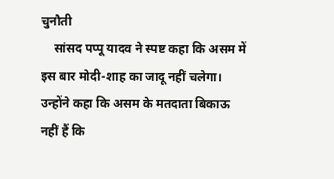चुनौती
    सांसद पप्पू यादव ने स्पष्ट कहा कि असम में इस बार मोदी-शाह का जादू नहीं चलेगा। उन्होंने कहा कि असम के मतदाता बिकाऊ नहीं हैं कि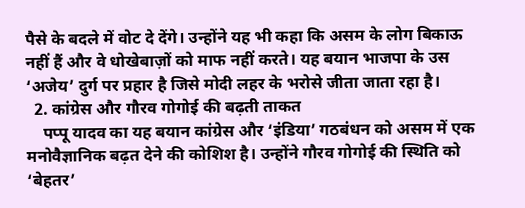पैसे के बदले में वोट दे देंगे। उन्होंने यह भी कहा कि असम के लोग बिकाऊ नहीं हैं और वे धोखेबाज़ों को माफ नहीं करते। यह बयान भाजपा के उस ‘अजेय’ दुर्ग पर प्रहार है जिसे मोदी लहर के भरोसे जीता जाता रहा है।
  2. कांग्रेस और गौरव गोगोई की बढ़ती ताकत
    पप्पू यादव का यह बयान कांग्रेस और ‘इंडिया’ गठबंधन को असम में एक मनोवैज्ञानिक बढ़त देने की कोशिश है। उन्होंने गौरव गोगोई की स्थिति को ‘बेहतर’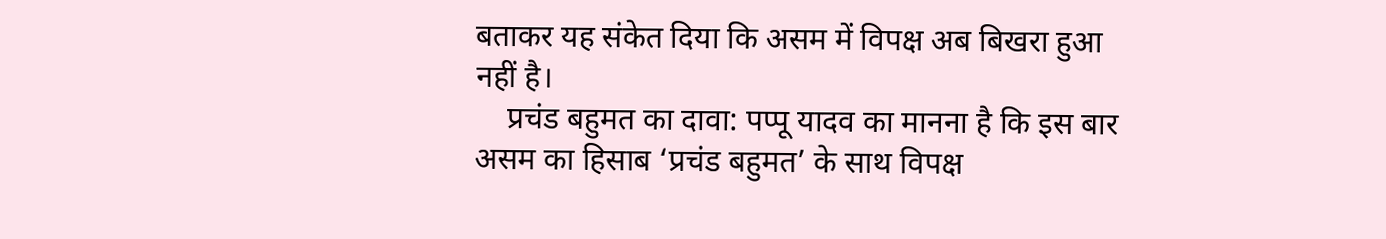बताकर यह संकेत दिया कि असम में विपक्ष अब बिखरा हुआ नहीं है।
    प्रचंड बहुमत का दावा: पप्पू यादव का मानना है कि इस बार असम का हिसाब ‘प्रचंड बहुमत’ के साथ विपक्ष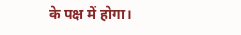के पक्ष में होगा।